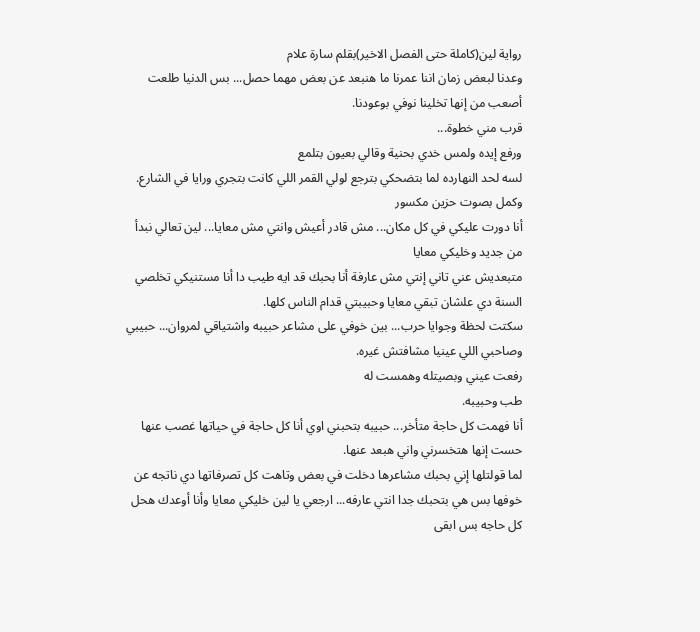رواية لين(كاملة حتى الفصل الاخير)بقلم سارة علام
وعدنا لبعض زمان اننا عمرنا ما هنبعد عن بعض مهما حصل... بس الدنيا طلعت أصعب من إنها تخلينا نوفي بوعودنا.
قرب مني خطوة...
ورفع إيده ولمس خدي بحنية وقالي بعيون بتلمع
لسه لحد النهارده لما بتضحكي بترجع لولي القمر اللي كانت بتجري ورايا في الشارع.
وكمل بصوت حزين مكسور
أنا دورت عليكي في كل مكان... مش قادر أعيش وانتي مش معايا... لين تعالي نبدأ من جديد وخليكي معايا
متبعديش عني تاني إنتي مش عارفة أنا بحبك قد ايه طيب دا أنا مستنيكي تخلصي السنة دي علشان تبقي معايا وحبيبتي قدام الناس كلها.
سكتت لحظة وجوايا حرب... بين خوفي على مشاعر حبيبه واشتياقي لمروان... حبيبي وصاحبي اللي عينيا مشافتش غيره.
رفعت عيني وبصيتله وهمست له
طب وحبيبه.
أنا فهمت كل حاجة متأخر... حبيبه بتحبني اوي أنا كل حاجة في حياتها غصب عنها حست إنها هتخسرني واني هبعد عنها.
لما قولتلها إني بحبك مشاعرها دخلت في بعض وتاهت كل تصرفاتها دي ناتجه عن خوفها بس هي بتحبك جدا انتي عارفه... ارجعي يا لين خليكي معايا وأنا أوعدك هحل كل حاجه بس ابقى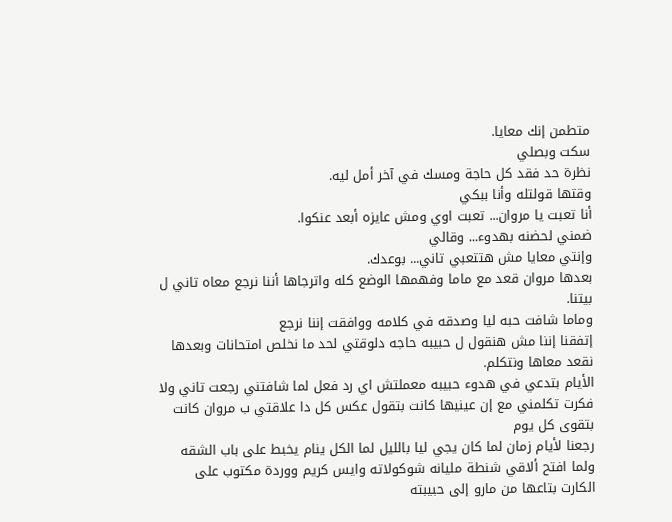متطمن إنك معايا.
سكت وبصلي
نظرة حد فقد كل حاجة ومسك في آخر أمل ليه.
وقتها قولتله وأنا ببكي
أنا تعبت يا مروان... تعبت اوي ومش عايزه أبعد عنكوا.
ضمني لحضنه بهدوء... وقالي
وإنتي معايا مش هتتعبي تاني... بوعدك.
بعدها مروان قعد مع ماما وفهمها الوضع كله واترجاها أننا نرجع معاه تاني ل بيتنا.
وماما شافت حبه ليا وصدقه في كلامه ووافقت إننا نرجع
إتفقنا إننا مش هنقول ل حبيبه حاجه دلوقتي لحد ما نخلص امتحانات وبعدها نقعد معاها ونتكلم.
الأيام بتدعي في هدوء حبيبه معملتش اي رد فعل لما شافتني رجعت تاني ولا فكرت تكلمني مع إن عينيها كانت بتقول عكس كل دا علاقتي ب مروان كانت بتقوى كل يوم
رجعنا لأيام زمان لما كان يجي ليا بالليل لما الكل ينام يخبط على باب الشقه ولما افتح ألاقي شنطة مليانه شوكولاته وايس كريم ووردة مكتوب على الكارت بتاعها من مارو إلى حبيبته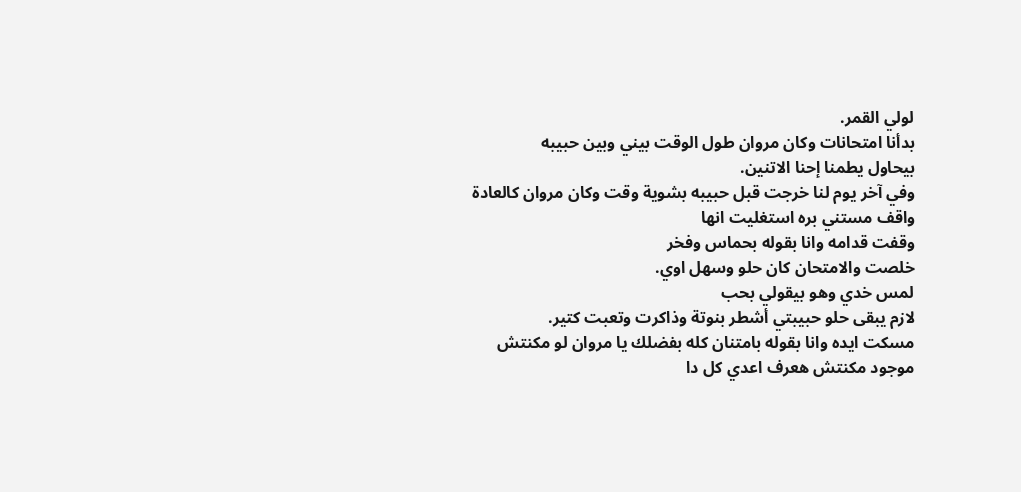لولي القمر.
بدأنا امتحانات وكان مروان طول الوقت بيني وبين حبيبه
بيحاول يطمنا إحنا الاتنين.
وفي آخر يوم لنا خرجت قبل حبيبه بشوية وقت وكان مروان كالعادة واقف مستني بره استغليت انها
وقفت قدامه وانا بقوله بحماس وفخر
خلصت والامتحان كان حلو وسهل اوي.
لمس خدي وهو بيقولي بحب
لازم يبقى حلو حبيبتي أشطر بنوتة وذاكرت وتعبت كتير.
مسكت ايده وانا بقوله بامتنان كله بفضلك يا مروان لو مكنتش موجود مكنتش هعرف اعدي كل دا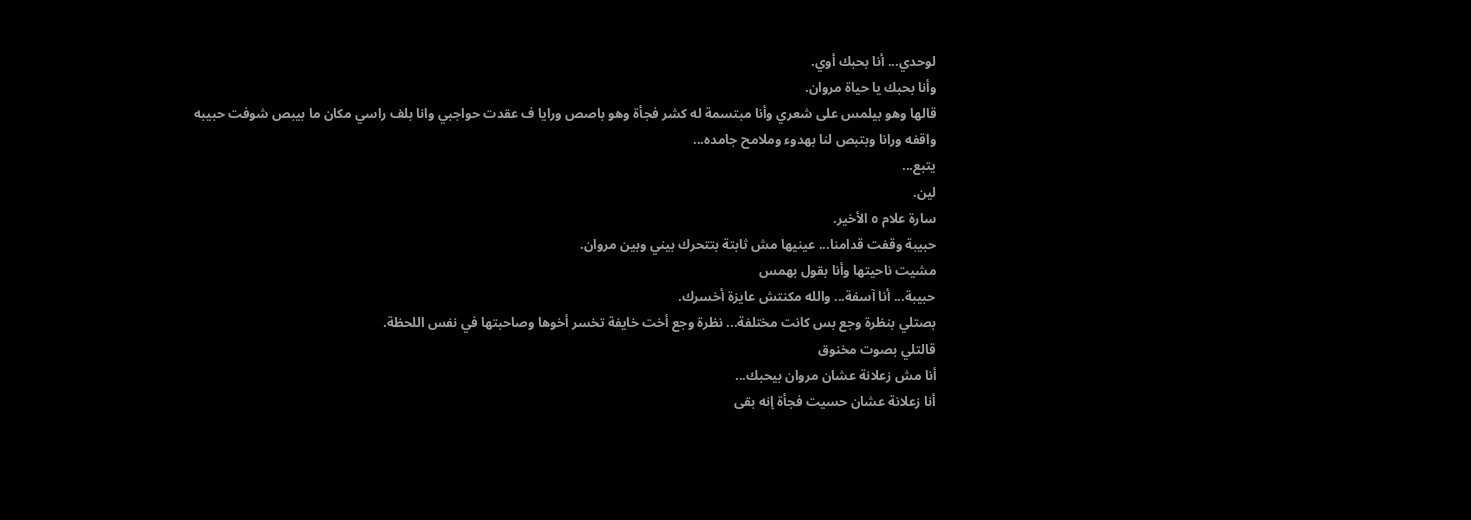لوحدي... أنا بحبك أوي.
وأنا بحبك يا حياة مروان.
قالها وهو بيلمس على شعري وأنا مبتسمة له كشر فجأة وهو باصص ورايا ف عقدت حواجبي وانا بلف راسي مكان ما بيبص شوفت حبيبه واقفه ورانا وبتبص لنا بهدوء وملامح جامده...
يتبع...
لين.
سارة علام ٥ الأخير.
حبيبة وقفت قدامنا... عينيها مش ثابتة بتتحرك بيني وبين مروان.
مشيت ناحيتها وأنا بقول بهمس
حبيبة... أنا آسفة... والله مكنتش عايزة أخسرك.
بصتلي بنظرة وجع بس كانت مختلفة... نظرة وجع أخت خايفة تخسر أخوها وصاحبتها في نفس اللحظة.
قالتلي بصوت مخنوق
أنا مش زعلانة عشان مروان بيحبك...
أنا زعلانة عشان حسيت فجأة إنه بقى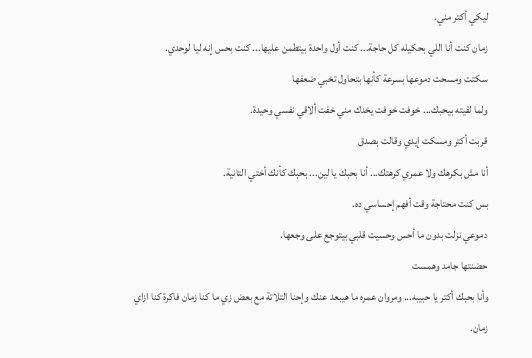ليكي أكتر مني.
زمان كنت أنا اللي بحكيله كل حاجة... كنت أول واحدة بيتطمن عليها... كنت بحس إنه ليا لوحدي.
سكتت ومسحت دموعها بسرعة كأنها بتحاول تخبي ضعفها
ولما لقيته بيحبك... خوفت خوفت يخدك مني خفت ألاقي نفسي وحيدة.
قربت أكتر ومسكت إيدي وقالت بصدق
أنا مش بكرهك ولا عمري كرهتك... أنا بحبك يا لين... بحبك كأنك أختي التانية.
بس كنت محتاجة وقت أفهم إحساسي ده.
دموعي نزلت بدون ما أحس وحسيت قلبي بيتوجع على وجعها.
حضنتها جامد وهمست
وأنا بحبك أكتر يا حبيبه... ومروان عمره ما هيبعد عنك وإحنا التلاتة مع بعض زي ما كنا زمان فاكرة كنا ازاي زمان.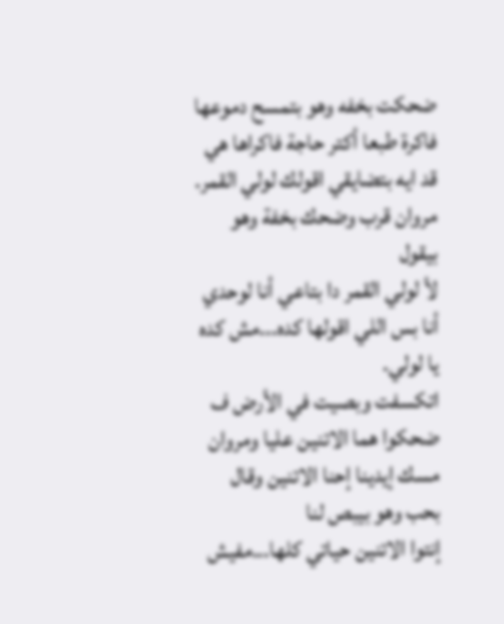ضحكت بخفه وهو بتمسح دموعها
فاكرة طبعا أكتر حاجة فاكراها هي قد ايه بتضايقي اقولك لولي القمر.
مروان قرب وضحك بخفة وهو بيقول
لأ لولي القمر دا بتاعي أنا لوحدي أنا بس اللي اقولها كده...مش كده يا لولي.
اتكسفت وبصيت في الأرض ف ضحكوا هما الاتنين عليا ومروان مسك إيدينا إحنا الاتنين وقال بحب وهو بيبص لنا
إنتوا الاتنين حياتي كلها...مفيش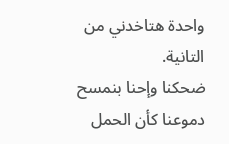واحدة هتاخدني من التانية.
ضحكنا وإحنا بنمسح دموعنا كأن الحمل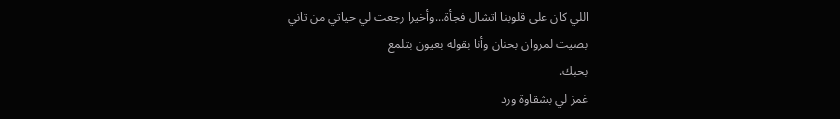اللي كان على قلوبنا اتشال فجأة...وأخيرا رجعت لي حياتي من تاني
بصيت لمروان بحنان وأنا بقوله بعيون بتلمع
بحبك.
غمز لي بشقاوة ورد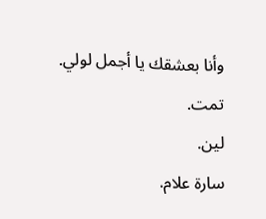وأنا بعشقك يا أجمل لولي.
تمت.
لين.
سارة علام.